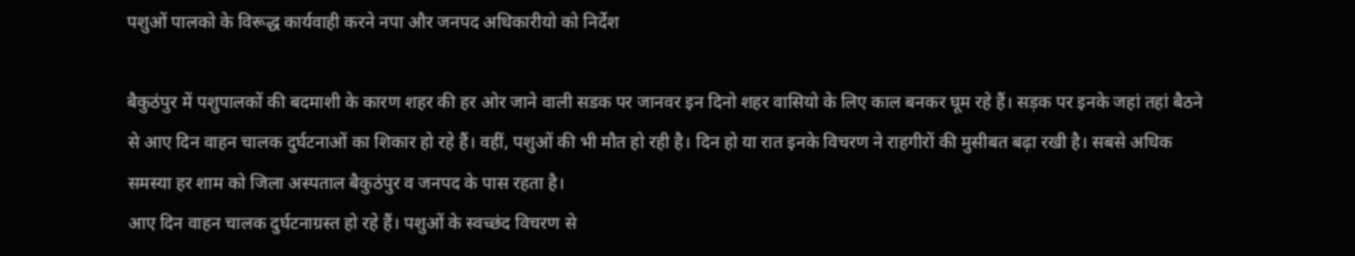पशुओं पालको के विरूद्ध कार्यवाही करने नपा और जनपद अधिकारीयो को निर्देश

बैकुठंपुर में पशुपालकों की बदमाशी के कारण शहर की हर ओर जाने वाली सडक पर जानवर इन दिनो शहर वासियो के लिए काल बनकर घूम रहे हैं। सड़क पर इनके जहां तहां बैठने से आए दिन वाहन चालक दुर्घटनाओं का शिकार हो रहे हैं। वहीं, पशुओं की भी मौत हो रही है। दिन हो या रात इनके विचरण ने राहगीरों की मुसीबत बढ़ा रखी है। सबसे अधिक समस्या हर शाम को जिला अस्पताल बैकुठंपुर व जनपद के पास रहता है।
आए दिन वाहन चालक दुर्घटनाग्रस्त हो रहे हैं। पशुओं के स्वच्छंद विचरण से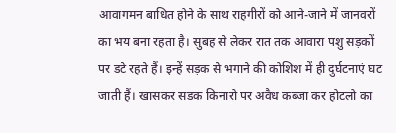आवागमन बाधित होने के साथ राहगीरों को आने-जाने में जानवरों का भय बना रहता है। सुबह से लेकर रात तक आवारा पशु सड़कों पर डटे रहते हैं। इन्हें सड़क से भगाने की कोशिश में ही दुर्घटनाएं घट जाती हैं। खासकर सडक किनारो पर अवैध कब्जा कर होटलो का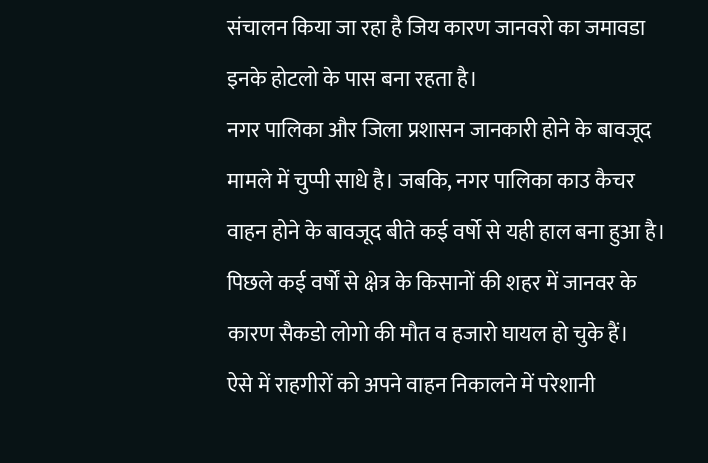संचालन किया जा रहा है जिय कारण जानवरो का जमावडा इनके होटलो के पास बना रहता है।
नगर पालिका और जिला प्रशासन जानकारी होने के बावजूद मामले में चुप्पी साधे है। जबकि, नगर पालिका काउ कैचर वाहन होने के बावजूद बीते कई वर्षो से यही हाल बना हुआ है। पिछले कई वर्षों से क्षेत्र के किसानों की शहर में जानवर के कारण सैकडो लोगो की मौत व हजारो घायल हो चुके हैं।
ऐसे में राहगीरों को अपने वाहन निकालने में परेशानी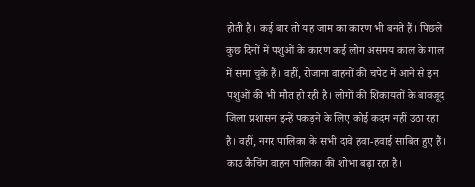होती है। कई बार तो यह जाम का कारण भी बनते हैं। पिछले कुछ दिनों में पशुओं के कारण कई लोग असमय काल के गाल में समा चुके हैं। वहीं, रोजाना वाहनों की चपेट में आने से इन पशुओं की भी मौत हो रही है। लोगों की शिकायतों के बावजूद जिला प्रशासन इन्हें पकड़ने के लिए कोई कदम नहीं उठा रहा है। वहीं, नगर पालिका के सभी दावे हवा-हवाई साबित हुए हैं। काउ कैचिंग वाहन पालिका की शोभा बढ़ा रहा है।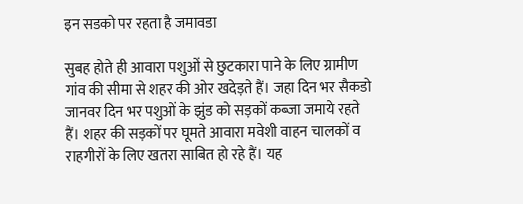इन सडको पर रहता है जमावडा

सुबह होते ही आवारा पशुओं से छुटकारा पाने के लिए ग्रामीण गांव की सीमा से शहर की ओर खदेड़ते हैं। जहा दिन भर सैकडो जानवर दिन भर पशुओं के झुंड को सड़कों कब्जा जमाये रहते हैं। शहर की सड़कों पर घूमते आवारा मवेशी वाहन चालकों व राहगीरों के लिए खतरा साबित हो रहे हैं। यह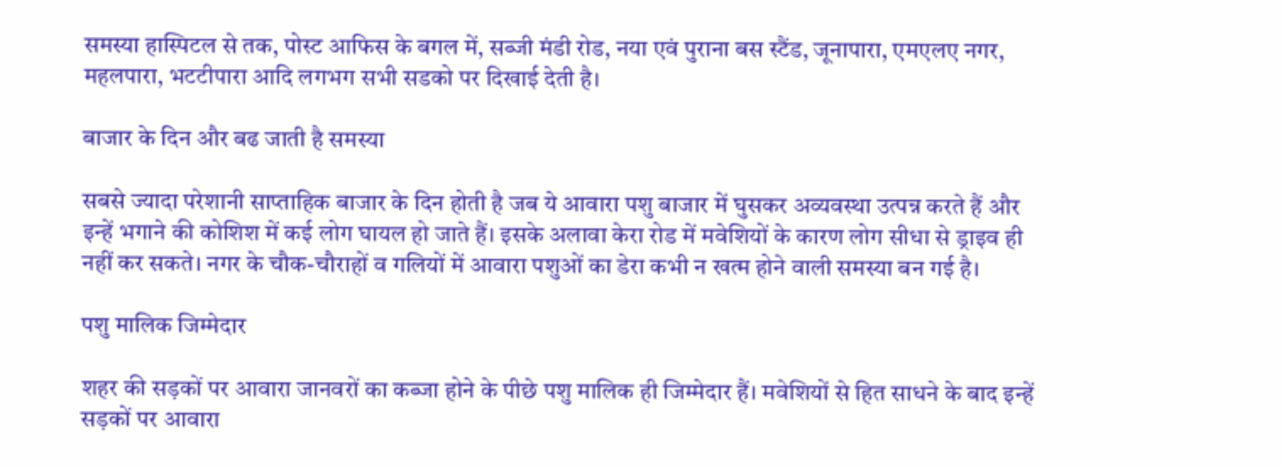समस्या हास्पिटल से तक, पोस्ट आफिस के बगल में, सब्जी मंडी रोड, नया एवं पुराना बस स्टैंड, जूनापारा, एमएलए नगर, महलपारा, भटटीपारा आदि लगभग सभी सडको पर दिखाई देती है।

बाजार के दिन और बढ जाती है समस्या

सबसे ज्यादा परेशानी साप्ताहिक बाजार के दिन होती है जब ये आवारा पशु बाजार में घुसकर अव्यवस्था उत्पन्न करते हैं और इन्हें भगाने की कोशिश में कई लोग घायल हो जाते हैं। इसके अलावा केरा रोड में मवेशियों के कारण लोग सीधा से ड्राइव ही नहीं कर सकते। नगर के चौक-चौराहों व गलियों में आवारा पशुओं का डेरा कभी न खत्म होने वाली समस्या बन गई है।

पशु मालिक जिम्मेदार

शहर की सड़कों पर आवारा जानवरों का कब्जा होने के पीछे पशु मालिक ही जिम्मेदार हैं। मवेशियों से हित साधने के बाद इन्हें सड़कों पर आवारा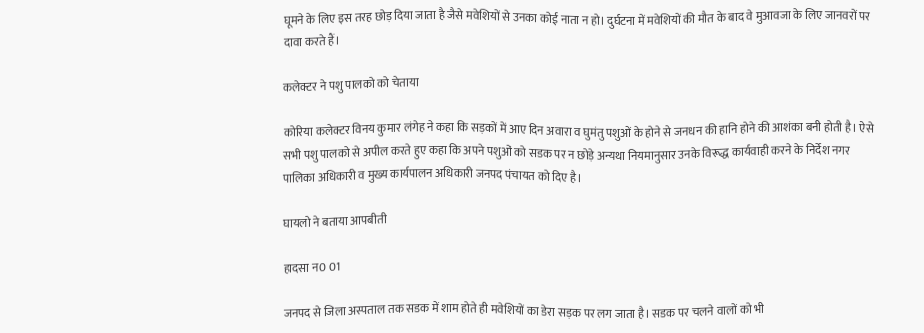घूमने के लिए इस तरह छोड़ दिया जाता है जैसे मवेशियों से उनका कोई नाता न हो। दुर्घटना में मवेशियों की मौत के बाद वे मुआवजा के लिए जानवरों पर दावा करते हैं।

कलेक्टर ने पशु पालको को चेताया

कोरिया कलेक्टर विनय कुमार लंगेह ने कहा कि सड़कों में आए दिन अवारा व घुमंतु पशुओं के होने से जनधन की हानि होने की आशंका बनी होती है। ऐसे सभी पशु पालको से अपील करते हुए कहा कि अपने पशुओं को सडक पर न छोड़े अन्यथा नियमानुसार उनके विरूद्ध कार्यवाही करने के निर्देश नगर पालिका अधिकारी व मुख्य कार्यपालन अधिकारी जनपद पंचायत को दिए है।

घायलो ने बताया आपबीती

हादसा न0 01

जनपद से जिला अस्पताल तक सडक में शाम होते ही मवेशियों का डेरा सड़क पर लग जाता है। सडक पर चलने वालों को भी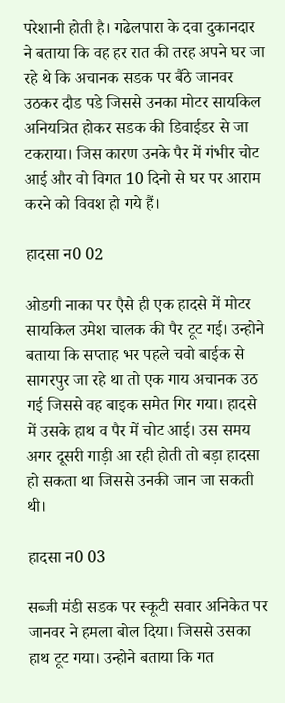परेशानी होती है। गढेलपारा के दवा दुकानदार ने बताया कि वह हर रात की तरह अपने घर जा रहे थे कि अचानक सडक पर बैंठे जानवर उठकर दौड पडे जिससे उनका मोटर सायकिल अनियत्रित होकर सडक की डिवाईडर से जा टकराया। जिस कारण उनके पैर में गंभीर चोट आई और वो विगत 10 दिनो से घर पर आराम करने को विवश हो गये हैं।

हादसा न0 02

ओडगी नाका पर एैसे ही एक हादसे में मोटर सायकिल उमेश चालक की पैर टूट गई। उन्होने बताया कि सप्ताह भर पहले चवो बाईक से सागरपुर जा रहे था तो एक गाय अचानक उठ गई जिससे वह बाइक समेत गिर गया। हादसे में उसके हाथ व पैर में चोट आई। उस समय अगर दूसरी गाड़ी आ रही होती तो बड़ा हादसा हो सकता था जिससे उनकी जान जा सकती थी।

हादसा न0 03

सब्जी मंडी सडक पर स्कूटी सवार अनिकेत पर जानवर ने हमला बोल दिया। जिससे उसका हाथ टूट गया। उन्होने बताया कि गत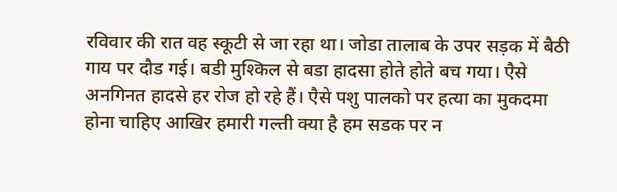रविवार की रात वह स्कूटी से जा रहा था। जोडा तालाब के उपर सड़क में बैठी गाय पर दौड गई। बडी मुश्किल से बडा हादसा होते होते बच गया। एैसे अनगिनत हादसे हर रोज हो रहे हैं। एैसे पशु पालको पर हत्या का मुकदमा होना चाहिए आखिर हमारी गल्ती क्या है हम सडक पर न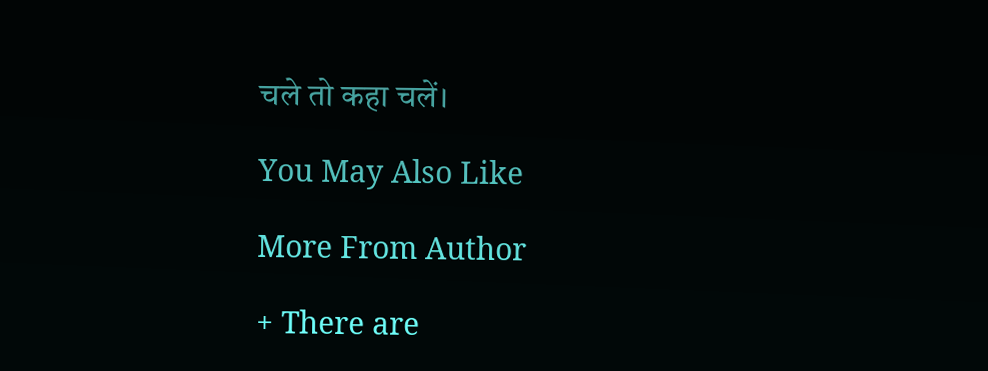चले तो कहा चलें।

You May Also Like

More From Author

+ There are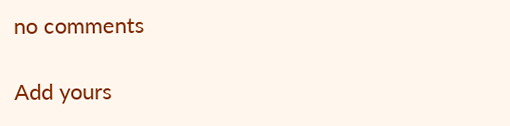no comments

Add yours